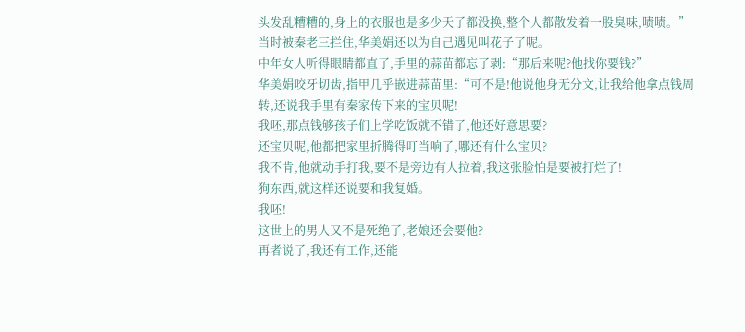头发乱糟糟的,身上的衣服也是多少天了都没换,整个人都散发着一股臭味,啧啧。”
当时被秦老三拦住,华美娟还以为自己遇见叫花子了呢。
中年女人听得眼睛都直了,手里的蒜苗都忘了剥:“那后来呢?他找你要钱?”
华美娟咬牙切齿,指甲几乎嵌进蒜苗里:“可不是!他说他身无分文,让我给他拿点钱周转,还说我手里有秦家传下来的宝贝呢!
我呸,那点钱够孩子们上学吃饭就不错了,他还好意思要?
还宝贝呢,他都把家里折腾得叮当响了,哪还有什么宝贝?
我不肯,他就动手打我,要不是旁边有人拉着,我这张脸怕是要被打烂了!
狗东西,就这样还说要和我复婚。
我呸!
这世上的男人又不是死绝了,老娘还会要他?
再者说了,我还有工作,还能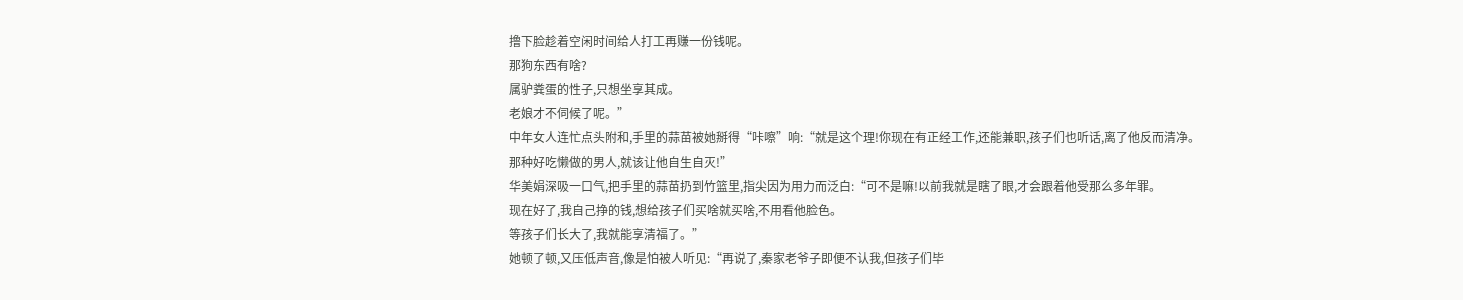撸下脸趁着空闲时间给人打工再赚一份钱呢。
那狗东西有啥?
属驴粪蛋的性子,只想坐享其成。
老娘才不伺候了呢。”
中年女人连忙点头附和,手里的蒜苗被她掰得“咔嚓”响:“就是这个理!你现在有正经工作,还能兼职,孩子们也听话,离了他反而清净。
那种好吃懒做的男人,就该让他自生自灭!”
华美娟深吸一口气,把手里的蒜苗扔到竹篮里,指尖因为用力而泛白:“可不是嘛!以前我就是瞎了眼,才会跟着他受那么多年罪。
现在好了,我自己挣的钱,想给孩子们买啥就买啥,不用看他脸色。
等孩子们长大了,我就能享清福了。”
她顿了顿,又压低声音,像是怕被人听见:“再说了,秦家老爷子即便不认我,但孩子们毕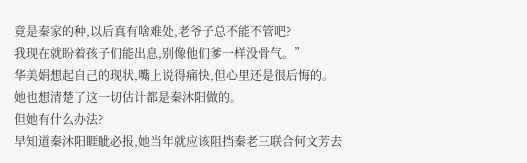竟是秦家的种,以后真有啥难处,老爷子总不能不管吧?
我现在就盼着孩子们能出息,别像他们爹一样没骨气。”
华美娟想起自己的现状,嘴上说得痛快,但心里还是很后悔的。
她也想清楚了这一切估计都是秦沐阳做的。
但她有什么办法?
早知道秦沐阳睚眦必报,她当年就应该阻挡秦老三联合何文芳去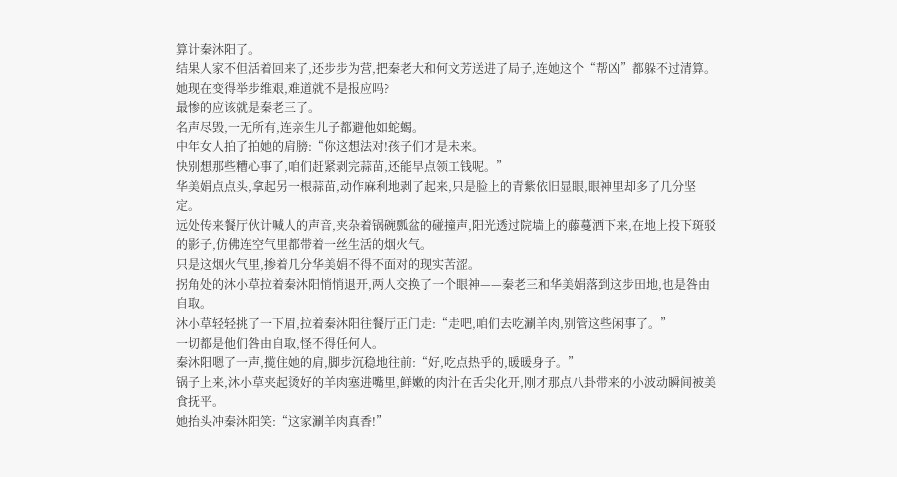算计秦沐阳了。
结果人家不但活着回来了,还步步为营,把秦老大和何文芳送进了局子,连她这个“帮凶”都躲不过清算。
她现在变得举步维艰,难道就不是报应吗?
最惨的应该就是秦老三了。
名声尽毁,一无所有,连亲生儿子都避他如蛇蝎。
中年女人拍了拍她的肩膀:“你这想法对!孩子们才是未来。
快别想那些糟心事了,咱们赶紧剥完蒜苗,还能早点领工钱呢。”
华美娟点点头,拿起另一根蒜苗,动作麻利地剥了起来,只是脸上的青紫依旧显眼,眼神里却多了几分坚定。
远处传来餐厅伙计喊人的声音,夹杂着锅碗瓢盆的碰撞声,阳光透过院墙上的藤蔓洒下来,在地上投下斑驳的影子,仿佛连空气里都带着一丝生活的烟火气。
只是这烟火气里,掺着几分华美娟不得不面对的现实苦涩。
拐角处的沐小草拉着秦沐阳悄悄退开,两人交换了一个眼神——秦老三和华美娟落到这步田地,也是咎由自取。
沐小草轻轻挑了一下眉,拉着秦沐阳往餐厅正门走:“走吧,咱们去吃涮羊肉,别管这些闲事了。”
一切都是他们咎由自取,怪不得任何人。
秦沐阳嗯了一声,揽住她的肩,脚步沉稳地往前:“好,吃点热乎的,暖暖身子。”
锅子上来,沐小草夹起烫好的羊肉塞进嘴里,鲜嫩的肉汁在舌尖化开,刚才那点八卦带来的小波动瞬间被美食抚平。
她抬头冲秦沐阳笑:“这家涮羊肉真香!”